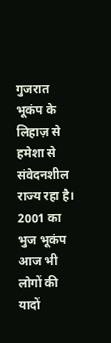गुजरात भूकंप के लिहाज़ से हमेशा से संवेदनशील राज्य रहा है। 2001 का भुज भूकंप आज भी लोगों की यादों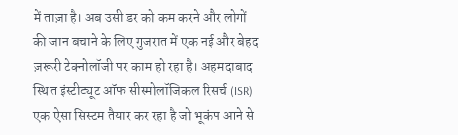में ताज़ा है। अब उसी डर को कम करने और लोगों की जान बचाने के लिए गुजरात में एक नई और बेहद ज़रूरी टेक्नोलॉजी पर काम हो रहा है। अहमदाबाद स्थित इंस्टीट्यूट ऑफ सीस्मोलॉजिकल रिसर्च (ISR) एक ऐसा सिस्टम तैयार कर रहा है जो भूकंप आने से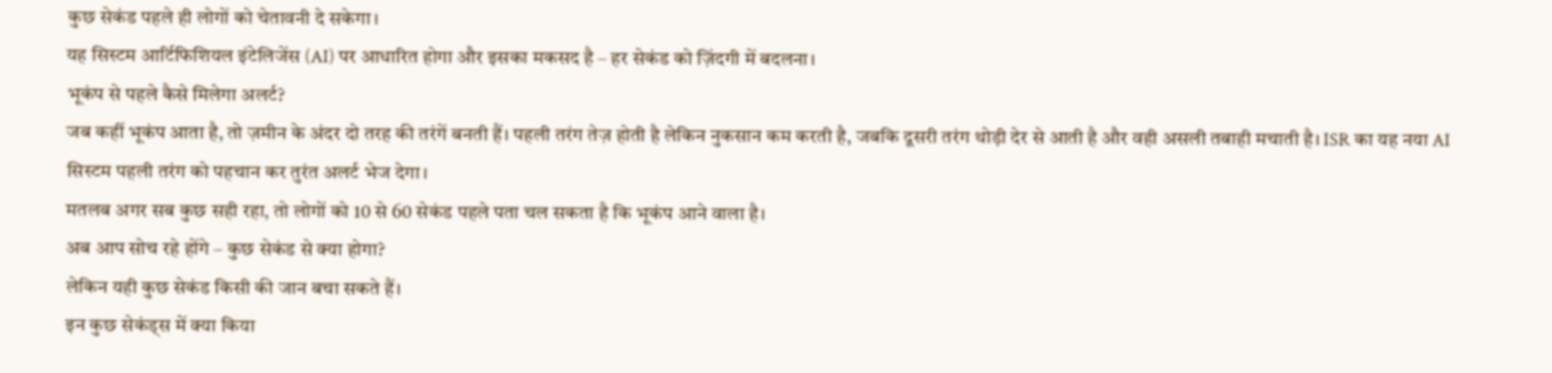कुछ सेकंड पहले ही लोगों को चेतावनी दे सकेगा।
यह सिस्टम आर्टिफिशियल इंटेलिजेंस (AI) पर आधारित होगा और इसका मकसद है – हर सेकंड को ज़िंदगी में बदलना।
भूकंप से पहले कैसे मिलेगा अलर्ट?
जब कहीं भूकंप आता है, तो ज़मीन के अंदर दो तरह की तरंगें बनती हैं। पहली तरंग तेज़ होती है लेकिन नुकसान कम करती है, जबकि दूसरी तरंग थोड़ी देर से आती है और वही असली तबाही मचाती है। ISR का यह नया AI सिस्टम पहली तरंग को पहचान कर तुरंत अलर्ट भेज देगा।
मतलब अगर सब कुछ सही रहा, तो लोगों को 10 से 60 सेकंड पहले पता चल सकता है कि भूकंप आने वाला है।
अब आप सोच रहे होंगे – कुछ सेकंड से क्या होगा?
लेकिन यही कुछ सेकंड किसी की जान बचा सकते हैं।
इन कुछ सेकंड्स में क्या किया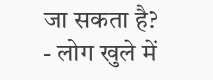जा सकता है?
- लोग खुले में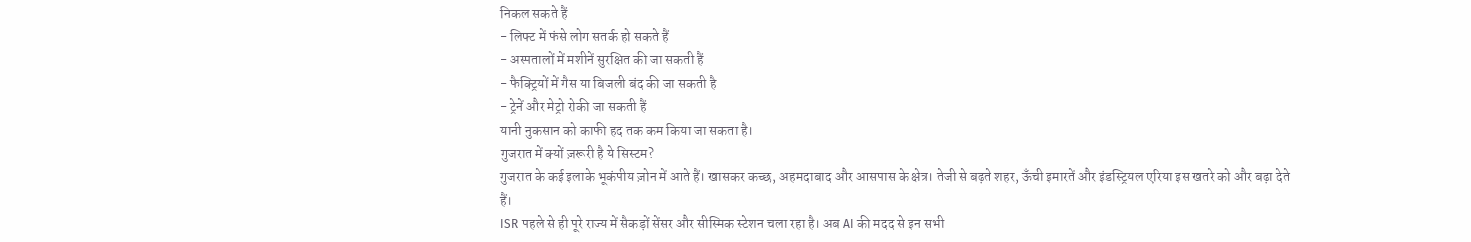निकल सकते हैं
- लिफ्ट में फंसे लोग सतर्क हो सकते हैं
- अस्पतालों में मशीनें सुरक्षित की जा सकती हैं
- फैक्ट्रियों में गैस या बिजली बंद की जा सकती है
- ट्रेनें और मेट्रो रोकी जा सकती हैं
यानी नुकसान को काफी हद तक कम किया जा सकता है।
गुजरात में क्यों ज़रूरी है ये सिस्टम?
गुजरात के कई इलाके भूकंपीय ज़ोन में आते हैं। खासकर कच्छ, अहमदाबाद और आसपास के क्षेत्र। तेजी से बढ़ते शहर, ऊँची इमारतें और इंडस्ट्रियल एरिया इस खतरे को और बढ़ा देते हैं।
ISR पहले से ही पूरे राज्य में सैकड़ों सेंसर और सीस्मिक स्टेशन चला रहा है। अब AI की मदद से इन सभी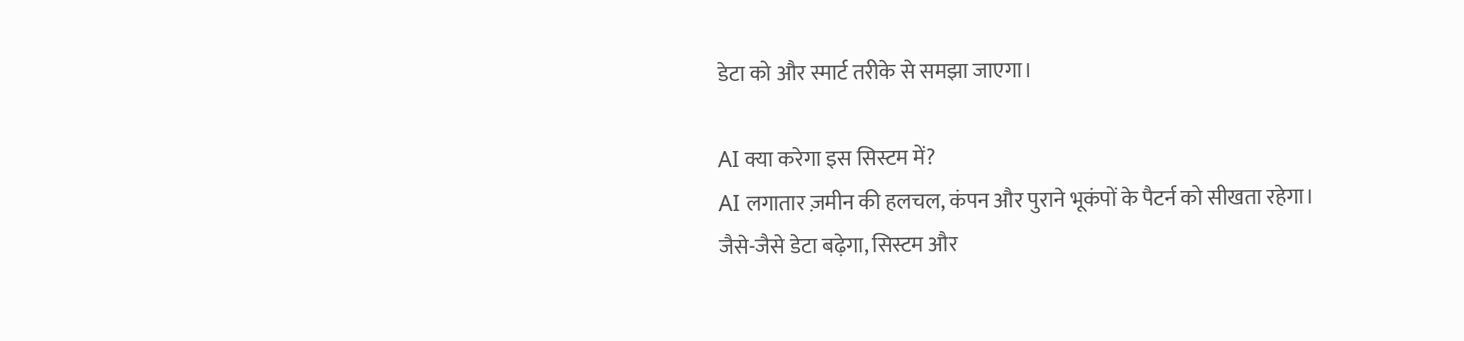डेटा को और स्मार्ट तरीके से समझा जाएगा।

AI क्या करेगा इस सिस्टम में?
AI लगातार ज़मीन की हलचल, कंपन और पुराने भूकंपों के पैटर्न को सीखता रहेगा।
जैसे-जैसे डेटा बढ़ेगा, सिस्टम और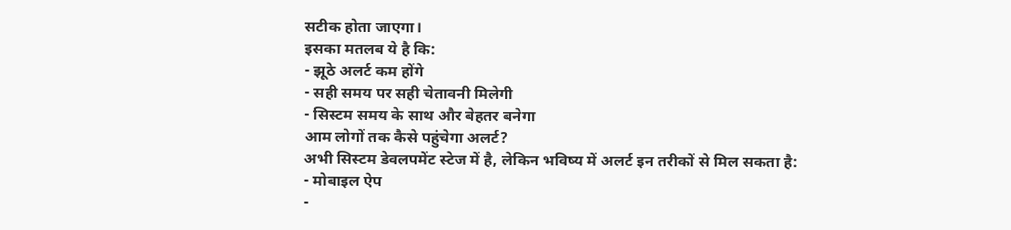सटीक होता जाएगा।
इसका मतलब ये है कि:
- झूठे अलर्ट कम होंगे
- सही समय पर सही चेतावनी मिलेगी
- सिस्टम समय के साथ और बेहतर बनेगा
आम लोगों तक कैसे पहुंचेगा अलर्ट?
अभी सिस्टम डेवलपमेंट स्टेज में है, लेकिन भविष्य में अलर्ट इन तरीकों से मिल सकता है:
- मोबाइल ऐप
-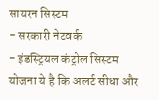सायरन सिस्टम
- सरकारी नेटवर्क
- इंडस्ट्रियल कंट्रोल सिस्टम
योजना ये है कि अलर्ट सीधा और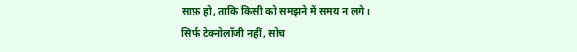साफ़ हो, ताकि किसी को समझने में समय न लगे।
सिर्फ टेक्नोलॉजी नहीं, सोच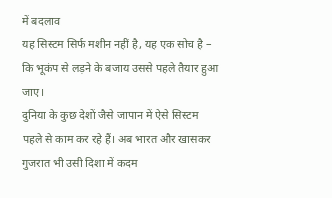में बदलाव
यह सिस्टम सिर्फ मशीन नहीं है, यह एक सोच है – कि भूकंप से लड़ने के बजाय उससे पहले तैयार हुआ जाए।
दुनिया के कुछ देशों जैसे जापान में ऐसे सिस्टम पहले से काम कर रहे हैं। अब भारत और खासकर गुजरात भी उसी दिशा में कदम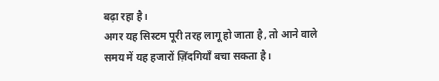बढ़ा रहा है।
अगर यह सिस्टम पूरी तरह लागू हो जाता है, तो आने वाले समय में यह हजारों ज़िंदगियाँ बचा सकता है।